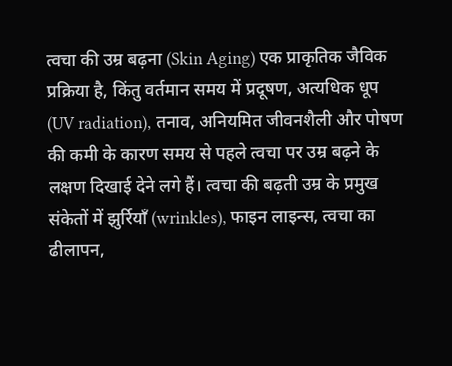त्वचा की उम्र बढ़ना (Skin Aging) एक प्राकृतिक जैविक प्रक्रिया है, किंतु वर्तमान समय में प्रदूषण, अत्यधिक धूप (UV radiation), तनाव, अनियमित जीवनशैली और पोषण की कमी के कारण समय से पहले त्वचा पर उम्र बढ़ने के लक्षण दिखाई देने लगे हैं। त्वचा की बढ़ती उम्र के प्रमुख संकेतों में झुर्रियाँ (wrinkles), फाइन लाइन्स, त्वचा का ढीलापन,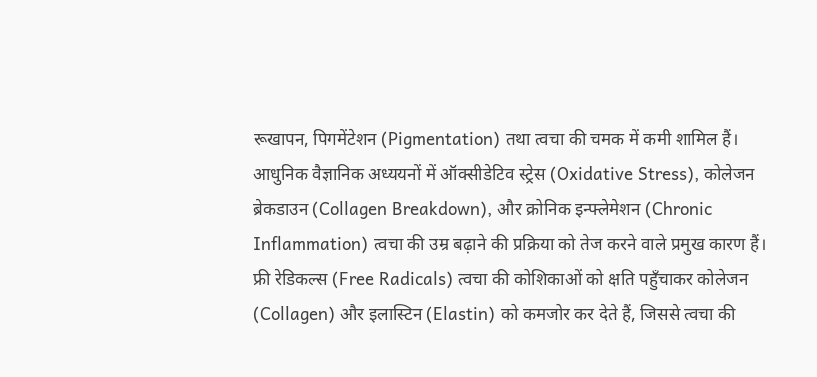रूखापन, पिगमेंटेशन (Pigmentation) तथा त्वचा की चमक में कमी शामिल हैं। आधुनिक वैज्ञानिक अध्ययनों में ऑक्सीडेटिव स्ट्रेस (Oxidative Stress), कोलेजन ब्रेकडाउन (Collagen Breakdown), और क्रोनिक इन्फ्लेमेशन (Chronic Inflammation) त्वचा की उम्र बढ़ाने की प्रक्रिया को तेज करने वाले प्रमुख कारण हैं। फ्री रेडिकल्स (Free Radicals) त्वचा की कोशिकाओं को क्षति पहुँचाकर कोलेजन (Collagen) और इलास्टिन (Elastin) को कमजोर कर देते हैं, जिससे त्वचा की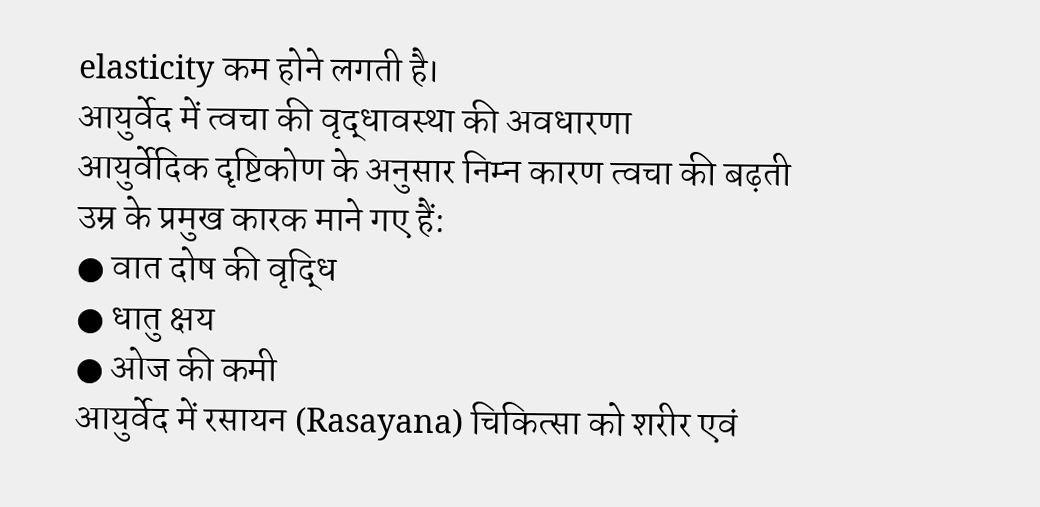elasticity कम होने लगती है।
आयुर्वेद में त्वचा की वृद्धावस्था की अवधारणा
आयुर्वेदिक दृष्टिकोण के अनुसार निम्न कारण त्वचा की बढ़ती उम्र के प्रमुख कारक माने गए हैं:
● वात दोष की वृद्धि
● धातु क्षय
● ओज की कमी
आयुर्वेद में रसायन (Rasayana) चिकित्सा को शरीर एवं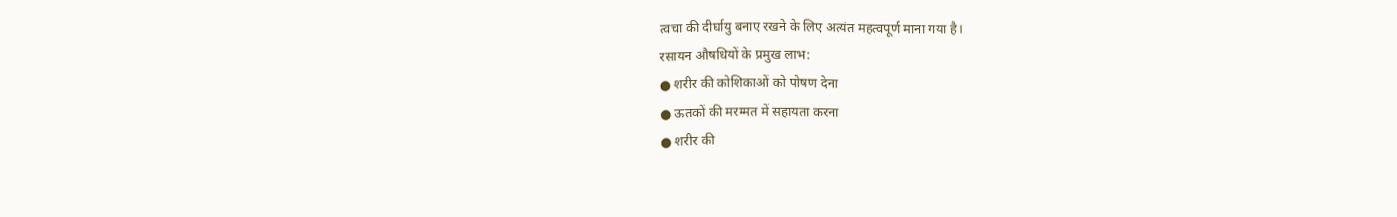त्वचा की दीर्घायु बनाए रखने के लिए अत्यंत महत्वपूर्ण माना गया है।
रसायन औषधियों के प्रमुख लाभ:
● शरीर की कोशिकाओं को पोषण देना
● ऊतकों की मरम्मत में सहायता करना
● शरीर की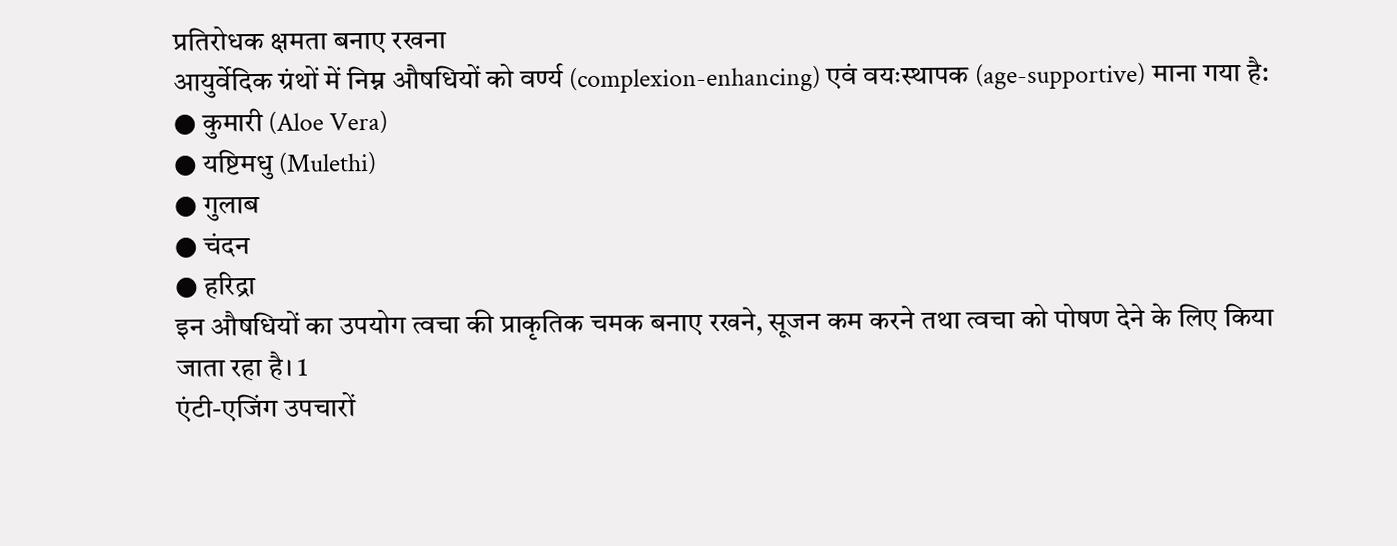प्रतिरोधक क्षमता बनाए रखना
आयुर्वेदिक ग्रंथों में निम्न औषधियों को वर्ण्य (complexion-enhancing) एवं वयःस्थापक (age-supportive) माना गया है:
● कुमारी (Aloe Vera)
● यष्टिमधु (Mulethi)
● गुलाब
● चंदन
● हरिद्रा
इन औषधियों का उपयोग त्वचा की प्राकृतिक चमक बनाए रखने, सूजन कम करने तथा त्वचा को पोषण देने के लिए किया जाता रहा है। 1
एंटी-एजिंग उपचारों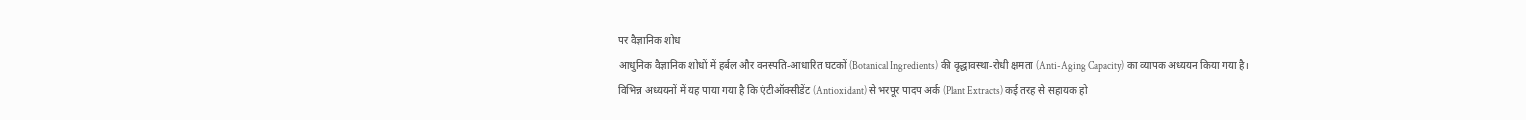पर वैज्ञानिक शोध
आधुनिक वैज्ञानिक शोधों में हर्बल और वनस्पति-आधारित घटकों (Botanical Ingredients) की वृद्धावस्था-रोधी क्षमता (Anti-Aging Capacity) का व्यापक अध्ययन किया गया है।
विभिन्न अध्ययनों में यह पाया गया है कि एंटीऑक्सीडेंट (Antioxidant) से भरपूर पादप अर्क (Plant Extracts) कई तरह से सहायक हो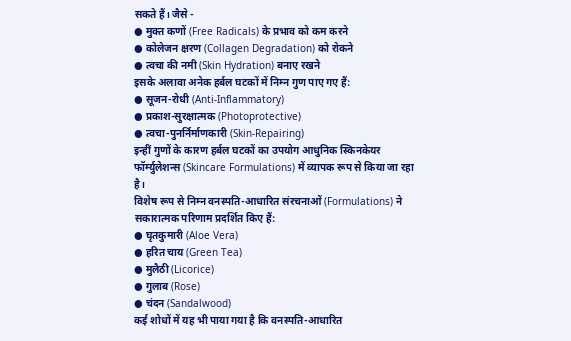सकते हैं। जैसे -
● मुक्त कणों (Free Radicals) के प्रभाव को कम करने
● कोलेजन क्षरण (Collagen Degradation) को रोकने
● त्वचा की नमी (Skin Hydration) बनाए रखने
इसके अलावा अनेक हर्बल घटकों में निम्न गुण पाए गए हैं:
● सूजन-रोधी (Anti-Inflammatory)
● प्रकाश-सुरक्षात्मक (Photoprotective)
● त्वचा-पुनर्निर्माणकारी (Skin-Repairing)
इन्हीं गुणों के कारण हर्बल घटकों का उपयोग आधुनिक स्किनकेयर फॉर्म्युलेशन्स (Skincare Formulations) में व्यापक रूप से किया जा रहा है।
विशेष रूप से निम्न वनस्पति-आधारित संरचनाओं (Formulations) ने सकारात्मक परिणाम प्रदर्शित किए हैं:
● घृतकुमारी (Aloe Vera)
● हरित चाय (Green Tea)
● मुलैठी (Licorice)
● गुलाब (Rose)
● चंदन (Sandalwood)
कई शोधों में यह भी पाया गया है कि वनस्पति-आधारित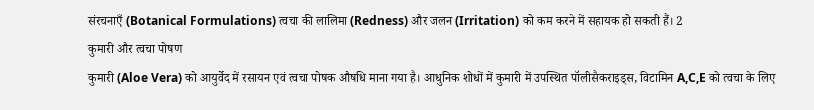संरचनाएँ (Botanical Formulations) त्वचा की लालिमा (Redness) और जलन (Irritation) को कम करने में सहायक हो सकती हैं। 2
कुमारी और त्वचा पोषण
कुमारी (Aloe Vera) को आयुर्वेद में रसायन एवं त्वचा पोषक औषधि माना गया है। आधुनिक शोधों में कुमारी में उपस्थित पॉलीसैकराइड्स, विटामिन A,C,E को त्वचा के लिए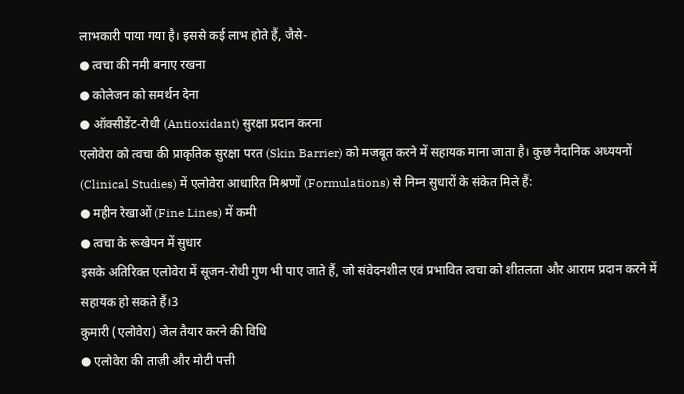लाभकारी पाया गया है। इससे कई लाभ होते हैं, जैसे-
● त्वचा की नमी बनाए रखना
● कोलेजन को समर्थन देना
● ऑक्सीडेंट-रोधी (Antioxidant) सुरक्षा प्रदान करना
एलोवेरा को त्वचा की प्राकृतिक सुरक्षा परत (Skin Barrier) को मजबूत करने में सहायक माना जाता है। कुछ नैदानिक अध्ययनों (Clinical Studies) में एलोवेरा आधारित मिश्रणों (Formulations) से निम्न सुधारों के संकेत मिले हैं:
● महीन रेखाओं (Fine Lines) में कमी
● त्वचा के रूखेपन में सुधार
इसके अतिरिक्त एलोवेरा में सूजन-रोधी गुण भी पाए जाते हैं, जो संवेदनशील एवं प्रभावित त्वचा को शीतलता और आराम प्रदान करने में सहायक हो सकते हैं।3
कुमारी (एलोवेरा) जेल तैयार करने की विधि
● एलोवेरा की ताज़ी और मोटी पत्ती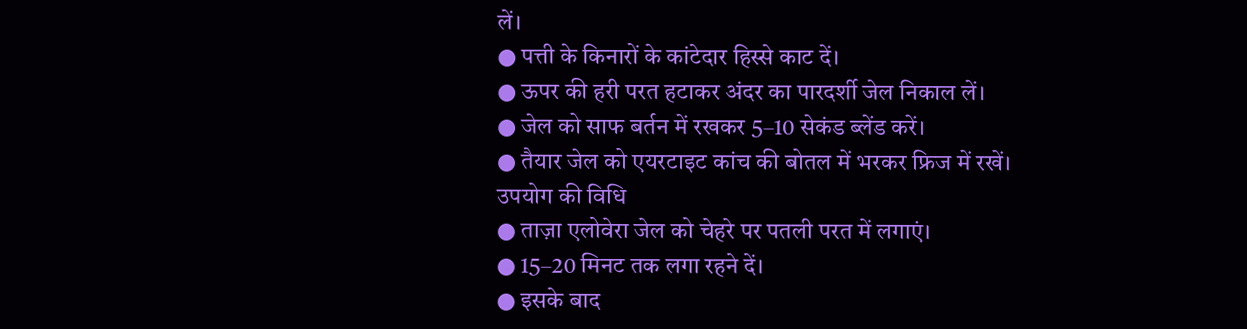लें।
● पत्ती के किनारों के कांटेदार हिस्से काट दें।
● ऊपर की हरी परत हटाकर अंदर का पारदर्शी जेल निकाल लें।
● जेल को साफ बर्तन में रखकर 5–10 सेकंड ब्लेंड करें।
● तैयार जेल को एयरटाइट कांच की बोतल में भरकर फ्रिज में रखें।
उपयोग की विधि
● ताज़ा एलोवेरा जेल को चेहरे पर पतली परत में लगाएं।
● 15–20 मिनट तक लगा रहने दें।
● इसके बाद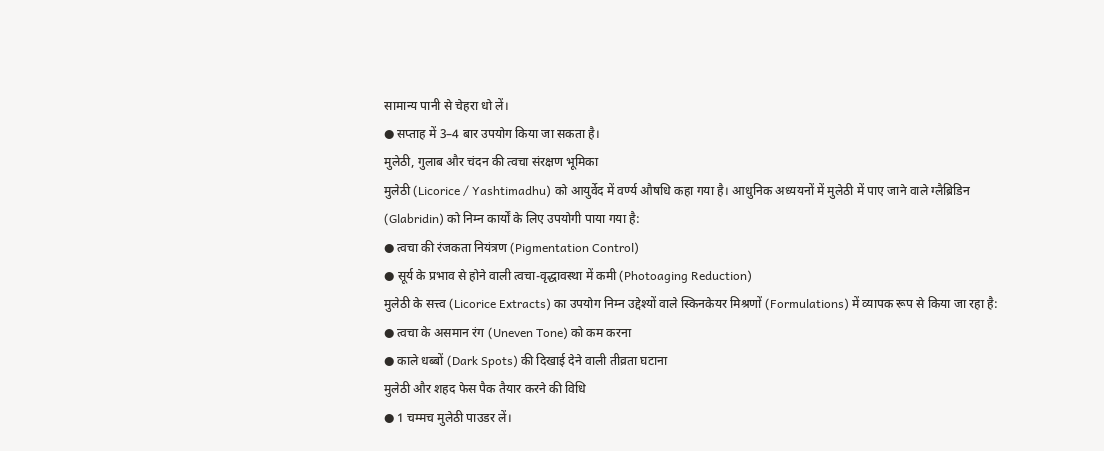सामान्य पानी से चेहरा धो लें।
● सप्ताह में 3–4 बार उपयोग किया जा सकता है।
मुलेठी, गुलाब और चंदन की त्वचा संरक्षण भूमिका
मुलेठी (Licorice / Yashtimadhu) को आयुर्वेद में वर्ण्य औषधि कहा गया है। आधुनिक अध्ययनों में मुलेठी में पाए जाने वाले ग्लैब्रिडिन (Glabridin) को निम्न कार्यों के लिए उपयोगी पाया गया है:
● त्वचा की रंजकता नियंत्रण (Pigmentation Control)
● सूर्य के प्रभाव से होने वाली त्वचा-वृद्धावस्था में कमी (Photoaging Reduction)
मुलेठी के सत्त्व (Licorice Extracts) का उपयोग निम्न उद्देश्यों वाले स्किनकेयर मिश्रणों (Formulations) में व्यापक रूप से किया जा रहा है:
● त्वचा के असमान रंग (Uneven Tone) को कम करना
● काले धब्बों (Dark Spots) की दिखाई देने वाली तीव्रता घटाना
मुलेठी और शहद फेस पैक तैयार करने की विधि
● 1 चम्मच मुलेठी पाउडर लें।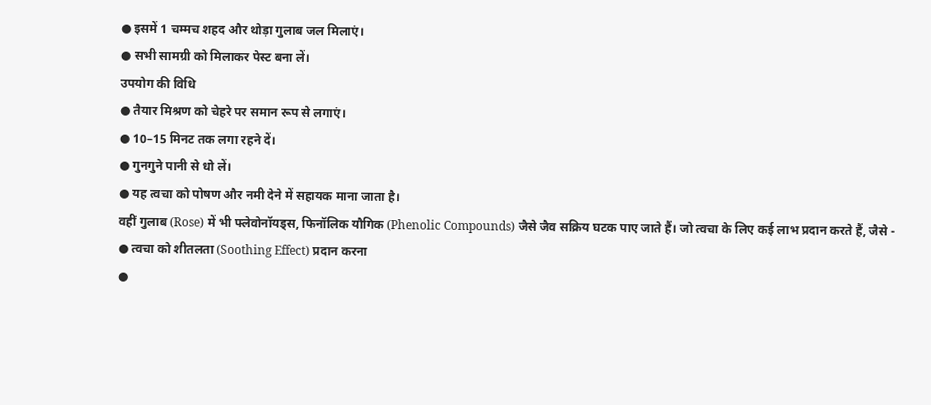● इसमें 1 चम्मच शहद और थोड़ा गुलाब जल मिलाएं।
● सभी सामग्री को मिलाकर पेस्ट बना लें।
उपयोग की विधि
● तैयार मिश्रण को चेहरे पर समान रूप से लगाएं।
● 10–15 मिनट तक लगा रहने दें।
● गुनगुने पानी से धो लें।
● यह त्वचा को पोषण और नमी देने में सहायक माना जाता है।
वहीं गुलाब (Rose) में भी फ्लेवोनॉयड्स, फिनॉलिक यौगिक (Phenolic Compounds) जैसे जैव सक्रिय घटक पाए जाते हैं। जो त्वचा के लिए कई लाभ प्रदान करते हैं, जैसे -
● त्वचा को शीतलता (Soothing Effect) प्रदान करना
●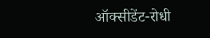ऑक्सीडेंट-रोधी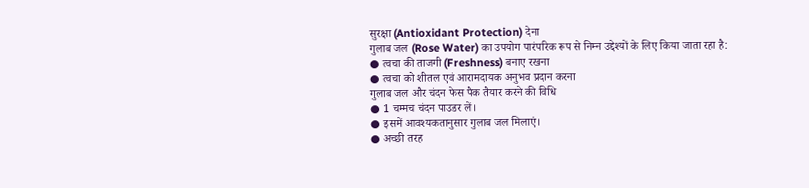सुरक्षा (Antioxidant Protection) देना
गुलाब जल (Rose Water) का उपयोग पारंपरिक रूप से निम्न उद्देश्यों के लिए किया जाता रहा है:
● त्वचा की ताजगी (Freshness) बनाए रखना
● त्वचा को शीतल एवं आरामदायक अनुभव प्रदान करना
गुलाब जल और चंदन फेस पैक तैयार करने की विधि
● 1 चम्मच चंदन पाउडर लें।
● इसमें आवश्यकतानुसार गुलाब जल मिलाएं।
● अच्छी तरह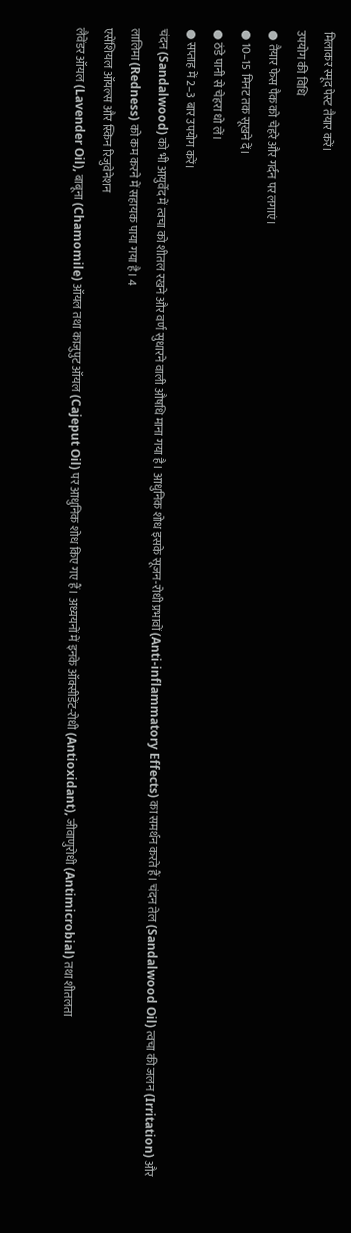मिलाकर स्मूद पेस्ट तैयार करें।
उपयोग की विधि
● तैयार फेस पैक को चेहरे और गर्दन पर लगाएं।
● 10–15 मिनट तक सूखने दें।
● ठंडे पानी से चेहरा धो लें।
● सप्ताह में 2–3 बार उपयोग करें।
चंदन (Sandalwood) को भी आयुर्वेद में त्वचा को शीतल रखने और वर्ण सुधारने वाली औषधि माना गया है। आधुनिक शोध इसके सूजन-रोधी प्रभावों (Anti-inflammatory Effects) का समर्थन करते हैं। चंदन तेल (Sandalwood Oil) त्वचा की जलन (Irritation) और लालिमा (Redness) को कम करने में सहायक पाया गया है। 4
एसेंशियल ऑयल्स और स्किन रिजुवेनेशन
लैवेंडर ऑयल (Lavender Oil), बाबूना (Chamomile) ऑयल तथा काजुपुट ऑयल (Cajeput Oil) पर आधुनिक शोध किए गए हैं। अध्ययनों में इनके ऑक्सीडेंट-रोधी (Antioxidant), जीवाणुरोधी (Antimicrobial) तथा शीतलता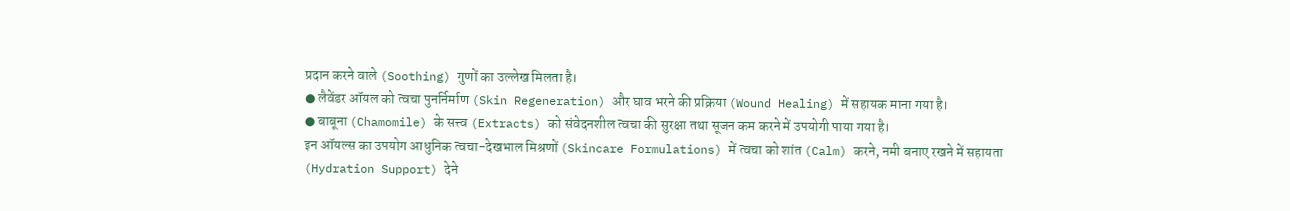प्रदान करने वाले (Soothing) गुणों का उल्लेख मिलता है।
● लैवेंडर ऑयल को त्वचा पुनर्निर्माण (Skin Regeneration) और घाव भरने की प्रक्रिया (Wound Healing) में सहायक माना गया है।
● बाबूना (Chamomile) के सत्त्व (Extracts) को संवेदनशील त्वचा की सुरक्षा तथा सूजन कम करने में उपयोगी पाया गया है।
इन ऑयल्स का उपयोग आधुनिक त्वचा-देखभाल मिश्रणों (Skincare Formulations) में त्वचा को शांत (Calm) करने, नमी बनाए रखने में सहायता (Hydration Support) देने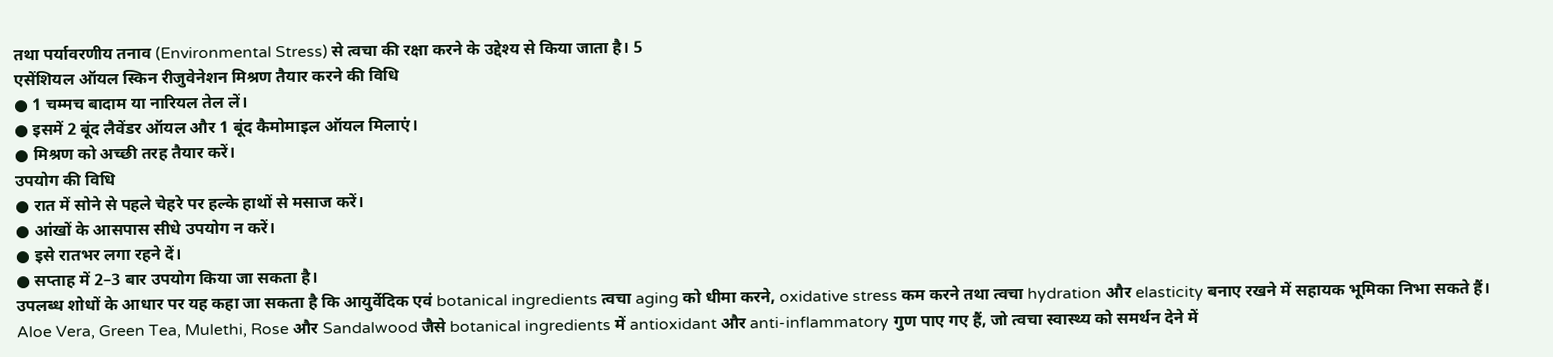तथा पर्यावरणीय तनाव (Environmental Stress) से त्वचा की रक्षा करने के उद्देश्य से किया जाता है। 5
एसेंशियल ऑयल स्किन रीजुवेनेशन मिश्रण तैयार करने की विधि
● 1 चम्मच बादाम या नारियल तेल लें।
● इसमें 2 बूंद लैवेंडर ऑयल और 1 बूंद कैमोमाइल ऑयल मिलाएं।
● मिश्रण को अच्छी तरह तैयार करें।
उपयोग की विधि
● रात में सोने से पहले चेहरे पर हल्के हाथों से मसाज करें।
● आंखों के आसपास सीधे उपयोग न करें।
● इसे रातभर लगा रहने दें।
● सप्ताह में 2–3 बार उपयोग किया जा सकता है।
उपलब्ध शोधों के आधार पर यह कहा जा सकता है कि आयुर्वेदिक एवं botanical ingredients त्वचा aging को धीमा करने, oxidative stress कम करने तथा त्वचा hydration और elasticity बनाए रखने में सहायक भूमिका निभा सकते हैं। Aloe Vera, Green Tea, Mulethi, Rose और Sandalwood जैसे botanical ingredients में antioxidant और anti-inflammatory गुण पाए गए हैं, जो त्वचा स्वास्थ्य को समर्थन देने में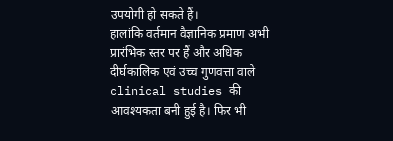उपयोगी हो सकते हैं।
हालांकि वर्तमान वैज्ञानिक प्रमाण अभी प्रारंभिक स्तर पर हैं और अधिक दीर्घकालिक एवं उच्च गुणवत्ता वाले clinical studies की आवश्यकता बनी हुई है। फिर भी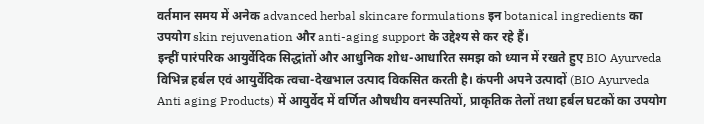वर्तमान समय में अनेक advanced herbal skincare formulations इन botanical ingredients का उपयोग skin rejuvenation और anti-aging support के उद्देश्य से कर रहे हैं।
इन्हीं पारंपरिक आयुर्वेदिक सिद्धांतों और आधुनिक शोध-आधारित समझ को ध्यान में रखते हुए BIO Ayurveda विभिन्न हर्बल एवं आयुर्वेदिक त्वचा-देखभाल उत्पाद विकसित करती है। कंपनी अपने उत्पादों (BIO Ayurveda Anti aging Products) में आयुर्वेद में वर्णित औषधीय वनस्पतियों, प्राकृतिक तेलों तथा हर्बल घटकों का उपयोग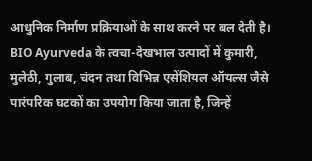आधुनिक निर्माण प्रक्रियाओं के साथ करने पर बल देती है। BIO Ayurveda के त्वचा-देखभाल उत्पादों में कुमारी, मुलेठी, गुलाब, चंदन तथा विभिन्न एसेंशियल ऑयल्स जैसे पारंपरिक घटकों का उपयोग किया जाता है, जिन्हें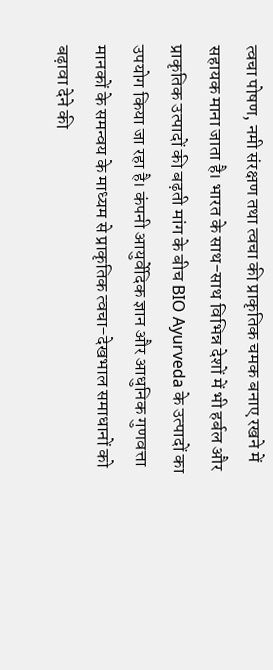त्वचा पोषण, नमी संरक्षण तथा त्वचा की प्राकृतिक चमक बनाए रखने में सहायक माना जाता है। भारत के साथ-साथ विभिन्न देशों में भी हर्बल और प्राकृतिक उत्पादों की बढ़ती मांग के बीच BIO Ayurveda के उत्पादों का उपयोग किया जा रहा है। कंपनी आयुर्वेदिक ज्ञान और आधुनिक गुणवत्ता मानकों के समन्वय के माध्यम से प्राकृतिक त्वचा-देखभाल समाधानों को बढ़ावा देने की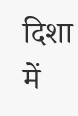दिशा में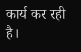कार्य कर रही है।